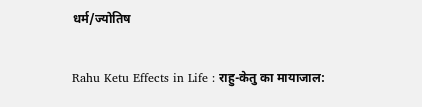धर्म/ज्योतिष

Rahu Ketu Effects in Life : राहु-केतु का मायाजाल: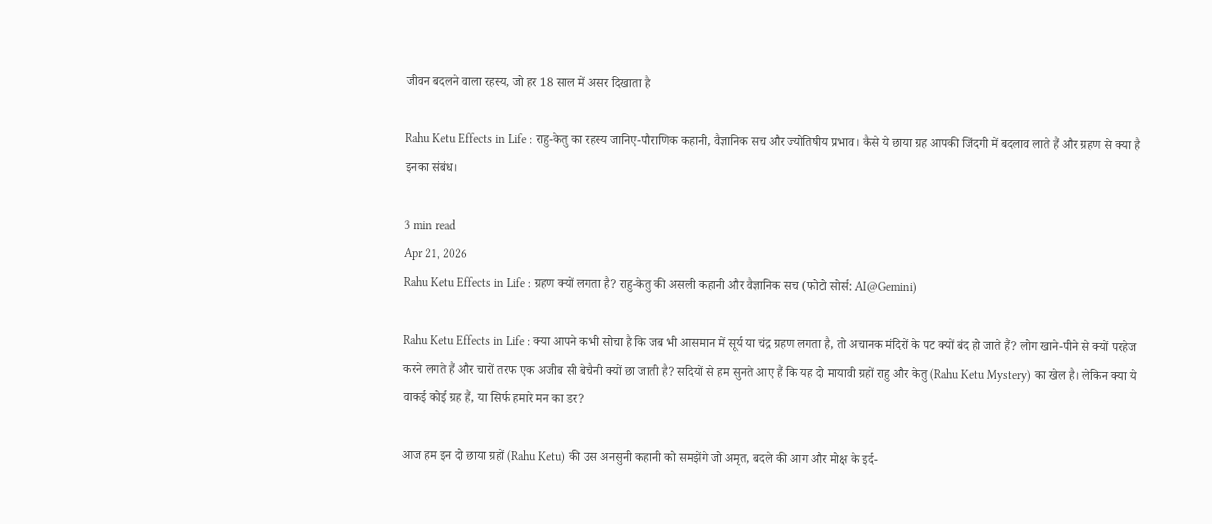जीवन बदलने वाला रहस्य, जो हर 18 साल में असर दिखाता है

Rahu Ketu Effects in Life : राहु-केतु का रहस्य जानिए-पौराणिक कहानी, वैज्ञानिक सच और ज्योतिषीय प्रभाव। कैसे ये छाया ग्रह आपकी जिंदगी में बदलाव लाते हैं और ग्रहण से क्या है इनका संबंध।

3 min read
Apr 21, 2026
Rahu Ketu Effects in Life : ग्रहण क्यों लगता है? राहु-केतु की असली कहानी और वैज्ञानिक सच (फोटो सोर्स: AI@Gemini)

Rahu Ketu Effects in Life : क्या आपने कभी सोचा है कि जब भी आसमान में सूर्य या चंद्र ग्रहण लगता है, तो अचानक मंदिरों के पट क्यों बंद हो जाते हैं? लोग खाने-पीने से क्यों परहेज करने लगते हैं और चारों तरफ एक अजीब सी बेचैनी क्यों छा जाती है? सदियों से हम सुनते आए हैं कि यह दो मायावी ग्रहों राहु और केतु (Rahu Ketu Mystery) का खेल है। लेकिन क्या ये वाकई कोई ग्रह हैं, या सिर्फ हमारे मन का डर?

आज हम इन दो छाया ग्रहों (Rahu Ketu) की उस अनसुनी कहानी को समझेंगे जो अमृत, बदले की आग और मोक्ष के इर्द-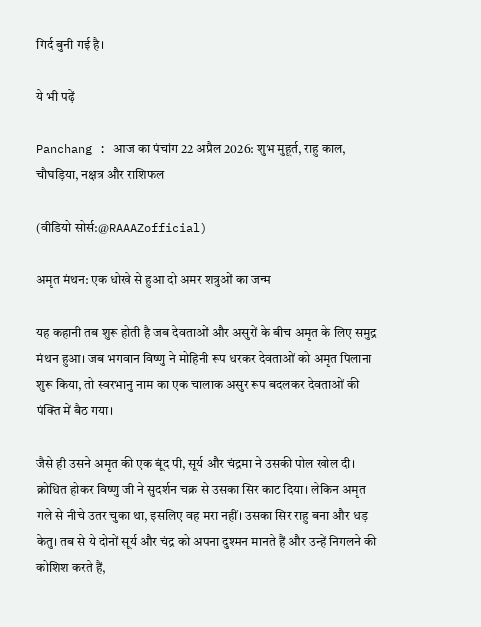गिर्द बुनी गई है।

ये भी पढ़ें

Panchang : आज का पंचांग 22 अप्रैल 2026: शुभ मुहूर्त, राहु काल, चौघड़िया, नक्षत्र और राशिफल

(वीडियो सोर्स:@RAAAZofficial)

अमृत मंथन: एक धोखे से हुआ दो अमर शत्रुओं का जन्म

यह कहानी तब शुरू होती है जब देवताओं और असुरों के बीच अमृत के लिए समुद्र मंथन हुआ। जब भगवान विष्णु ने मोहिनी रूप धरकर देवताओं को अमृत पिलाना शुरू किया, तो स्वरभानु नाम का एक चालाक असुर रूप बदलकर देवताओं की पंक्ति में बैठ गया।

जैसे ही उसने अमृत की एक बूंद पी, सूर्य और चंद्रमा ने उसकी पोल खोल दी। क्रोधित होकर विष्णु जी ने सुदर्शन चक्र से उसका सिर काट दिया। लेकिन अमृत गले से नीचे उतर चुका था, इसलिए वह मरा नहीं। उसका सिर राहु बना और धड़ केतु। तब से ये दोनों सूर्य और चंद्र को अपना दुश्मन मानते हैं और उन्हें निगलने की कोशिश करते हैं,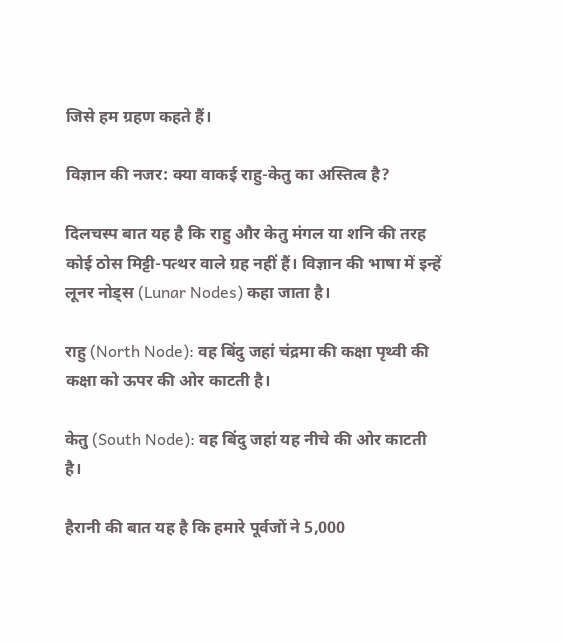जिसे हम ग्रहण कहते हैं।

विज्ञान की नजर: क्या वाकई राहु-केतु का अस्तित्व है?

दिलचस्प बात यह है कि राहु और केतु मंगल या शनि की तरह कोई ठोस मिट्टी-पत्थर वाले ग्रह नहीं हैं। विज्ञान की भाषा में इन्हें लूनर नोड्स (Lunar Nodes) कहा जाता है।

राहु (North Node): वह बिंदु जहां चंद्रमा की कक्षा पृथ्वी की कक्षा को ऊपर की ओर काटती है।

केतु (South Node): वह बिंदु जहां यह नीचे की ओर काटती है।

हैरानी की बात यह है कि हमारे पूर्वजों ने 5,000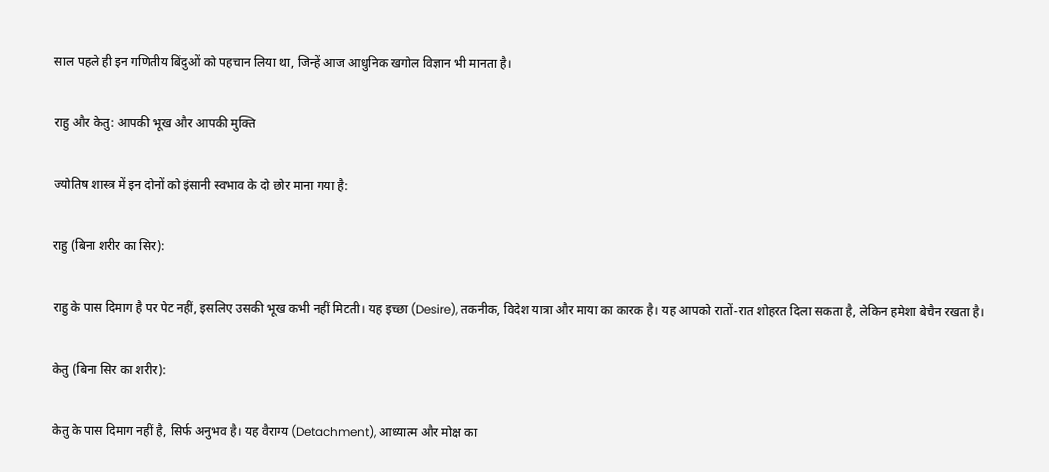साल पहले ही इन गणितीय बिंदुओं को पहचान लिया था, जिन्हें आज आधुनिक खगोल विज्ञान भी मानता है।

राहु और केतु: आपकी भूख और आपकी मुक्ति

ज्योतिष शास्त्र में इन दोनों को इंसानी स्वभाव के दो छोर माना गया है:

राहु (बिना शरीर का सिर):

राहु के पास दिमाग है पर पेट नहीं, इसलिए उसकी भूख कभी नहीं मिटती। यह इच्छा (Desire), तकनीक, विदेश यात्रा और माया का कारक है। यह आपको रातों-रात शोहरत दिला सकता है, लेकिन हमेशा बेचैन रखता है।

केतु (बिना सिर का शरीर):

केतु के पास दिमाग नहीं है, सिर्फ अनुभव है। यह वैराग्य (Detachment), आध्यात्म और मोक्ष का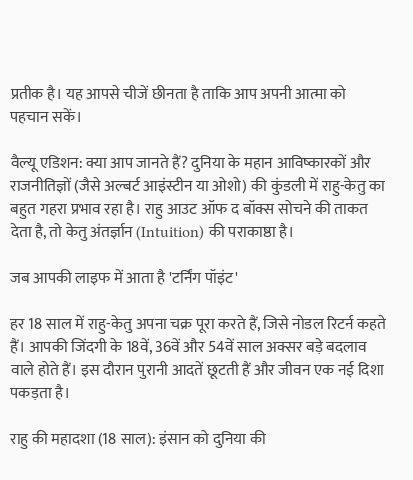प्रतीक है। यह आपसे चीजें छीनता है ताकि आप अपनी आत्मा को पहचान सकें।

वैल्यू एडिशन: क्या आप जानते हैं? दुनिया के महान आविष्कारकों और राजनीतिज्ञों (जैसे अल्बर्ट आइंस्टीन या ओशो) की कुंडली में राहु-केतु का बहुत गहरा प्रभाव रहा है। राहु आउट ऑफ द बॉक्स सोचने की ताकत देता है, तो केतु अंतर्ज्ञान (Intuition) की पराकाष्ठा है।

जब आपकी लाइफ में आता है 'टर्निंग पॉइंट'

हर 18 साल में राहु-केतु अपना चक्र पूरा करते हैं, जिसे नोडल रिटर्न कहते हैं। आपकी जिंदगी के 18वें, 36वें और 54वें साल अक्सर बड़े बदलाव वाले होते हैं। इस दौरान पुरानी आदतें छूटती हैं और जीवन एक नई दिशा पकड़ता है।

राहु की महादशा (18 साल): इंसान को दुनिया की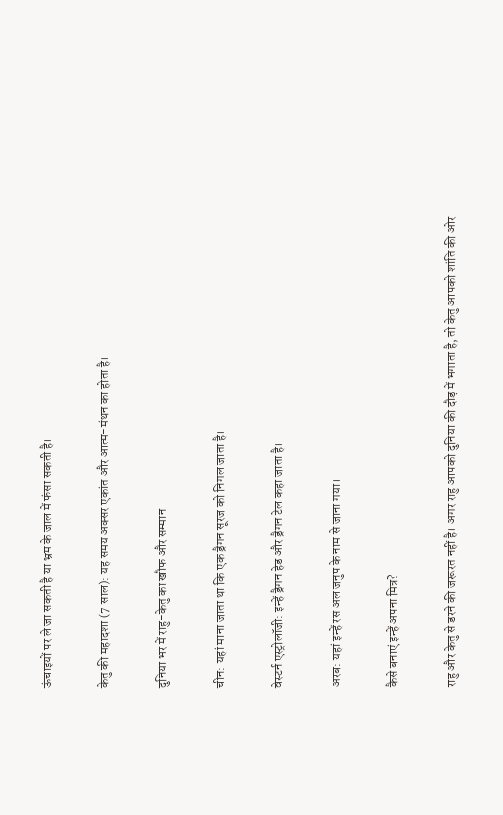ऊंचाइयों पर ले जा सकती है या भ्रम के जाल में फंसा सकती है।

केतु की महादशा (7 साल): यह समय अक्सर एकांत और आत्म-मंथन का होता है।

दुनिया भर में राहु-केतु का खौफ और सम्मान

चीन: यहां माना जाता था कि एक ड्रैगन सूरज को निगल जाता है।

वेस्टर्न एस्ट्रोलॉजी: इन्हें ड्रैगन हेड और ड्रैगन टेल कहा जाता है।

अरब: यहां इन्हें रस अल जनुप के नाम से जाना गया।

कैसे बनाएं इन्हें अपना मित्र?

राहु और केतु से डरने की जरूरत नहीं है। अगर राहु आपको दुनिया की दौड़ में भगाता है, तो केतु आपको शांति की ओर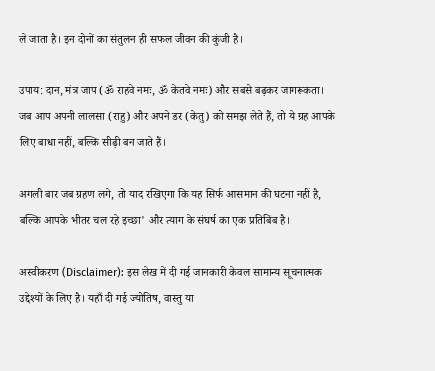ले जाता है। इन दोनों का संतुलन ही सफल जीवन की कुंजी है।

उपाय: दान, मंत्र जाप (ॐ राहवे नमः, ॐ केतवे नमः) और सबसे बढ़कर जागरूकता। जब आप अपनी लालसा (राहु) और अपने डर (केतु) को समझ लेते हैं, तो ये ग्रह आपके लिए बाधा नहीं, बल्कि सीढ़ी बन जाते हैं।

अगली बार जब ग्रहण लगे, तो याद रखिएगा कि यह सिर्फ आसमान की घटना नहीं है, बल्कि आपके भीतर चल रहे इच्छा' और त्याग के संघर्ष का एक प्रतिबिंब है।

अस्वीकरण (Disclaimer): इस लेख में दी गई जानकारी केवल सामान्य सूचनात्मक उद्देश्यों के लिए है। यहाँ दी गई ज्योतिष, वास्तु या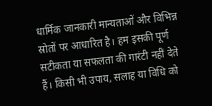धार्मिक जानकारी मान्यताओं और विभिन्न स्रोतों पर आधारित है। हम इसकी पूर्ण सटीकता या सफलता की गारंटी नहीं देते हैं। किसी भी उपाय, सलाह या विधि को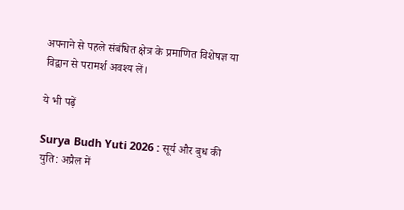अपनाने से पहले संबंधित क्षेत्र के प्रमाणित विशेषज्ञ या विद्वान से परामर्श अवश्य लें।

ये भी पढ़ें

Surya Budh Yuti 2026 : सूर्य और बुध की युति: अप्रैल में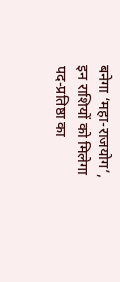बनेगा ‘महा-राजयोग’, इन राशियों को मिलेगा पद-प्रतिष्ठा का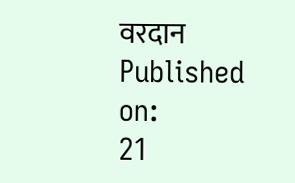वरदान
Published on:
21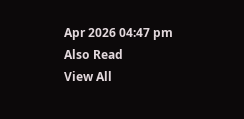Apr 2026 04:47 pm
Also Read
View All